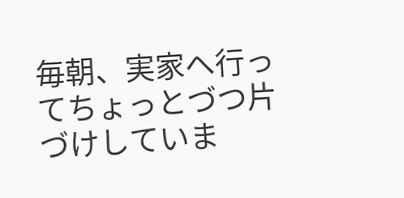毎朝、実家へ行ってちょっとづつ片づけしていま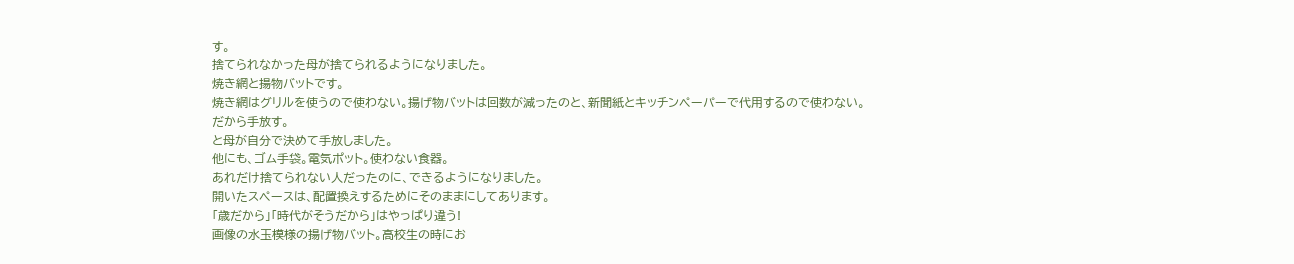す。
捨てられなかった母が捨てられるようになりました。
焼き網と揚物バットです。
焼き網はグリルを使うので使わない。揚げ物バットは回数が減ったのと、新聞紙とキッチンペーパーで代用するので使わない。だから手放す。
と母が自分で決めて手放しました。
他にも、ゴム手袋。電気ポット。使わない食器。
あれだけ捨てられない人だったのに、できるようになりました。
開いたスペースは、配置換えするためにそのままにしてあります。
「歳だから」「時代がそうだから」はやっぱり違う!
画像の水玉模様の揚げ物バット。高校生の時にお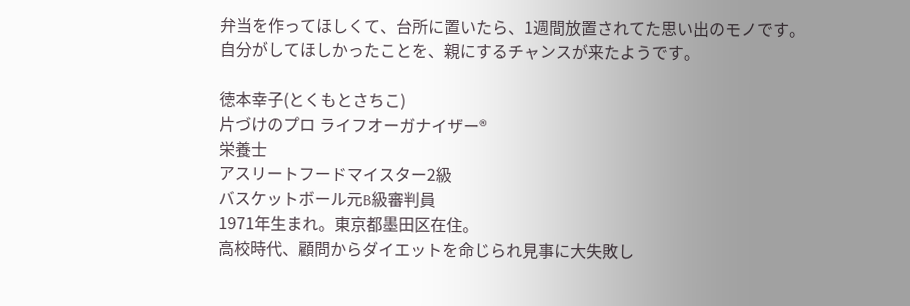弁当を作ってほしくて、台所に置いたら、1週間放置されてた思い出のモノです。
自分がしてほしかったことを、親にするチャンスが来たようです。

徳本幸子(とくもとさちこ)
片づけのプロ ライフオーガナイザー®
栄養士
アスリートフードマイスター2級
バスケットボール元B級審判員
1971年生まれ。東京都墨田区在住。
高校時代、顧問からダイエットを命じられ見事に大失敗し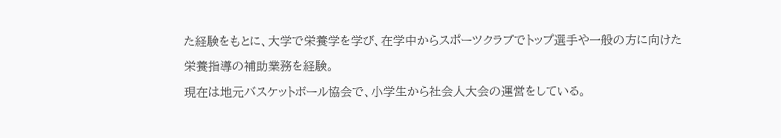た経験をもとに、大学で栄養学を学び、在学中からスポーツクラブでトップ選手や一般の方に向けた栄養指導の補助業務を経験。
現在は地元バスケットボール協会で、小学生から社会人大会の運営をしている。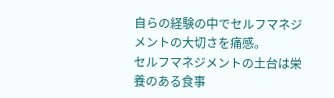自らの経験の中でセルフマネジメントの大切さを痛感。
セルフマネジメントの土台は栄養のある食事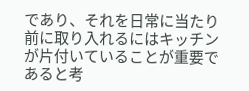であり、それを日常に当たり前に取り入れるにはキッチンが片付いていることが重要であると考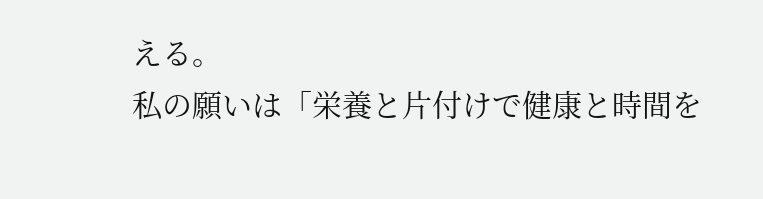える。
私の願いは「栄養と片付けで健康と時間を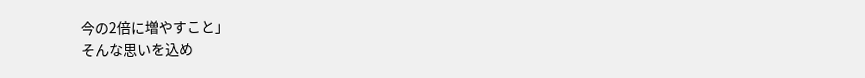今の2倍に増やすこと」
そんな思いを込め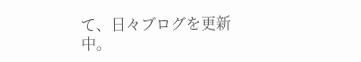て、日々ブログを更新中。